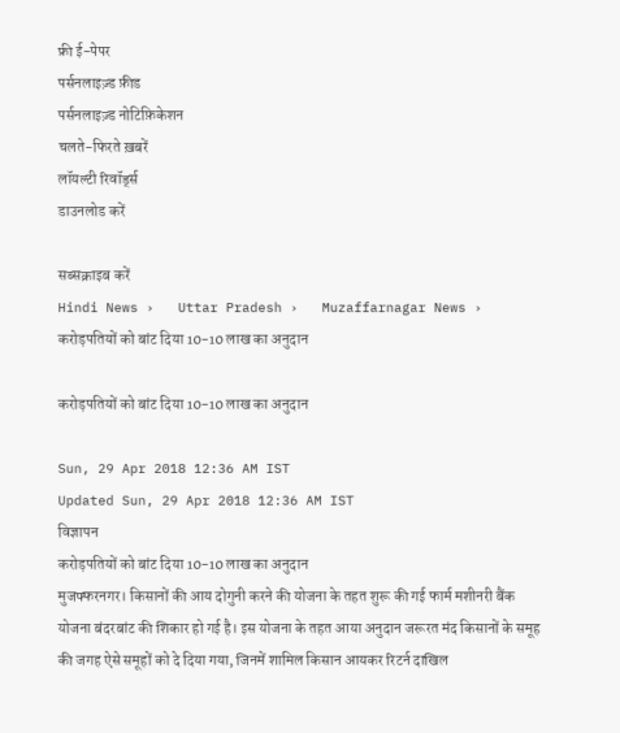फ्री ई-पेपर
पर्सनलाइज़्ड फ़ीड
पर्सनलाइज़्ड नोटिफ़िकेशन
चलते-फिरते ख़बरें
लॉयल्टी रिवॉर्ड्स
डाउनलोड करें

सब्सक्राइब करें
Hindi News ›   Uttar Pradesh ›   Muzaffarnagar News ›   करोड़पतियों को बांट दिया 10-10 लाख का अनुदान

करोड़पतियों को बांट दिया 10-10 लाख का अनुदान

Sun, 29 Apr 2018 12:36 AM IST
Updated Sun, 29 Apr 2018 12:36 AM IST
विज्ञापन
करोड़पतियों को बांट दिया 10-10 लाख का अनुदान
मुजफ्फरनगर। किसानों की आय दोगुनी करने की योजना के तहत शुरू की गई फार्म मशीनरी बैंक योजना बंदरबांट की शिकार हो गई है। इस योजना के तहत आया अनुदान जरूरत मंद किसानों के समूह की जगह ऐसे समूहों को दे दिया गया, जिनमें शामिल किसान आयकर रिटर्न दाखिल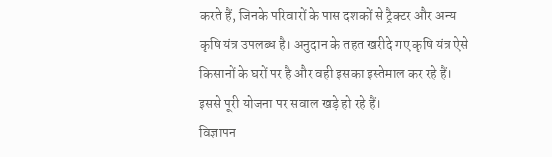करते हैं, जिनके परिवारों के पास दशकों से ट्रैक्टर और अन्य कृषि यंत्र उपलब्ध है। अनुदान के तहत खरीदे गए कृषि यंत्र ऐसे किसानों के घरों पर है और वही इसका इस्तेमाल कर रहे हैं। इससे पूरी योजना पर सवाल खड़े हो रहे हैं।
विज्ञापन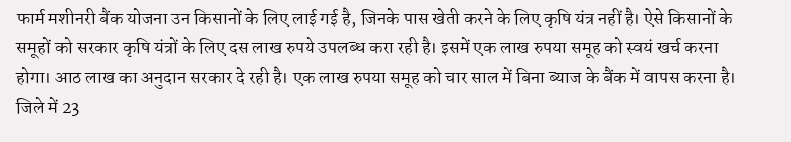फार्म मशीनरी बैंक योजना उन किसानों के लिए लाई गई है, जिनके पास खेती करने के लिए कृषि यंत्र नहीं है। ऐसे किसानों के समूहों को सरकार कृषि यंत्रों के लिए दस लाख रुपये उपलब्ध करा रही है। इसमें एक लाख रुपया समूह को स्वयं खर्च करना होगा। आठ लाख का अनुदान सरकार दे रही है। एक लाख रुपया समूह को चार साल में बिना ब्याज के बैंक में वापस करना है। जिले में 23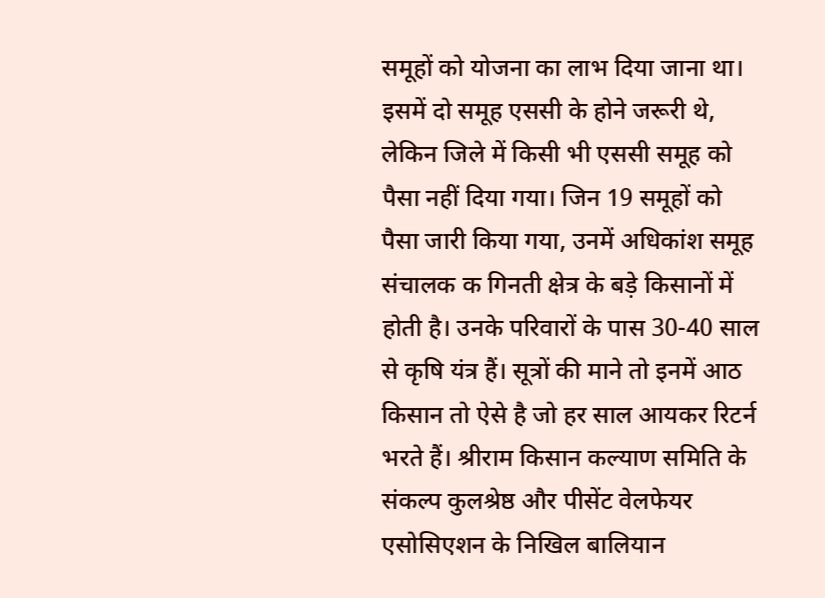समूहों को योजना का लाभ दिया जाना था। इसमें दो समूह एससी के होने जरूरी थे, लेकिन जिले में किसी भी एससी समूह को पैसा नहीं दिया गया। जिन 19 समूहों को पैसा जारी किया गया, उनमें अधिकांश समूह संचालक क गिनती क्षेत्र के बड़े किसानों में होती है। उनके परिवारों के पास 30-40 साल से कृषि यंत्र हैं। सूत्रों की माने तो इनमें आठ किसान तो ऐसे है जो हर साल आयकर रिटर्न भरते हैं। श्रीराम किसान कल्याण समिति के संकल्प कुलश्रेष्ठ और पीसेंट वेलफेयर एसोसिएशन के निखिल बालियान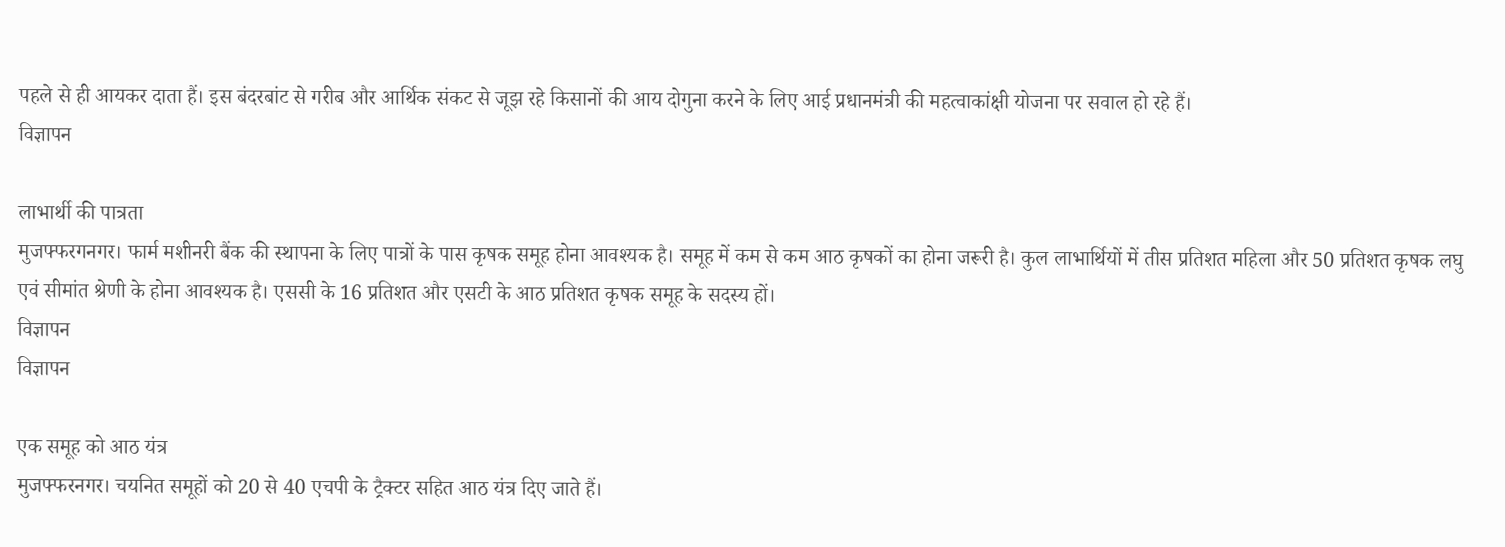पहले से ही आयकर दाता हैं। इस बंदरबांट से गरीब और आर्थिक संकट से जूझ रहे किसानों की आय दोगुना करने के लिए आई प्रधानमंत्री की महत्वाकांक्षी योजना पर सवाल हो रहे हैं।
विज्ञापन

लाभार्थी की पात्रता
मुजफ्फरगनगर। फार्म मशीनरी बैंक की स्थापना के लिए पात्रों के पास कृषक समूह होना आवश्यक है। समूह में कम से कम आठ कृषकों का होना जरूरी है। कुल लाभार्थियों में तीस प्रतिशत महिला और 50 प्रतिशत कृषक लघु एवं सीमांत श्रेणी के होना आवश्यक है। एससी के 16 प्रतिशत और एसटी के आठ प्रतिशत कृषक समूह के सदस्य हों।
विज्ञापन
विज्ञापन

एक समूह को आठ यंत्र
मुजफ्फरनगर। चयनित समूहों को 20 से 40 एचपी के ट्रैक्टर सहित आठ यंत्र दिए जाते हैं।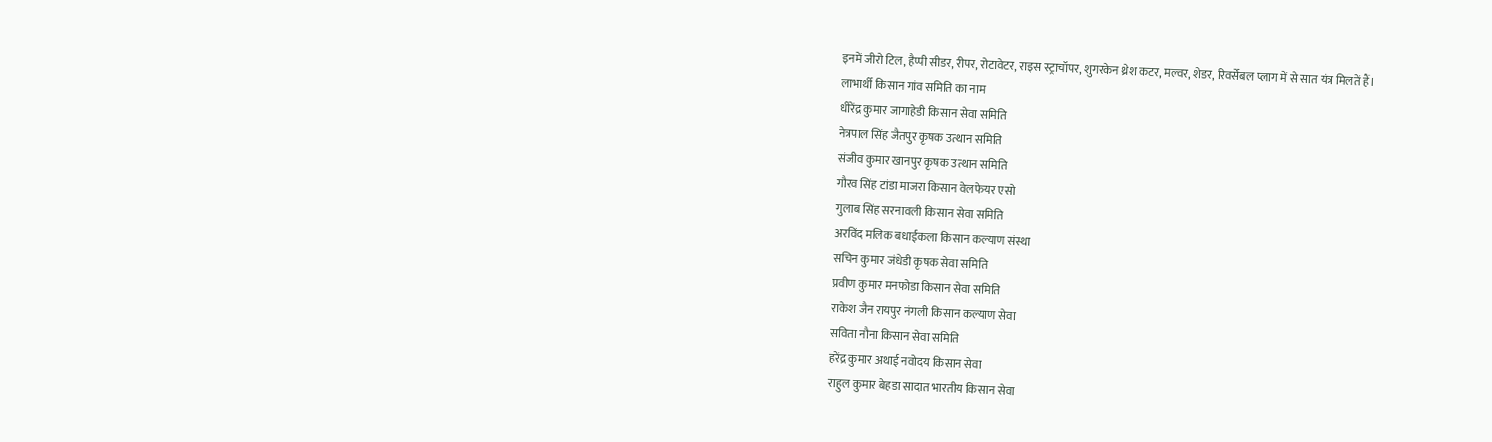इनमें जीरो टिल, हैप्पी सीडर, रीपर, रोटावेटर, राइस स्ट्राचॉपर, शुगरकेन थ्रेश कटर, मल्वर, शेडर, रिवर्सेबल प्लाग में से सात यंत्र मिलतें हैं।
लाभार्थी किसान गांव समिति का नाम
धीरेंद्र कुमार जागाहेडी किसान सेवा समिति
नेत्रपाल सिंह जैतपुर कृषक उत्थान समिति
संजीव कुमार खानपुर कृषक उत्थान समिति
गौरव सिंह टांडा माजरा किसान वेलफेयर एसो
गुलाब सिंह सरनावली किसान सेवा समिति
अरविंद मलिक बधाईकला किसान कल्याण संस्था
सचिन कुमार जंधेडी कृषक सेवा समिति
प्रवीण कुमार मनफोडा किसान सेवा समिति
राकेश जैन रायपुर नंगली किसान कल्याण सेवा
सविता नौना किसान सेवा समिति
हरेंद्र कुमार अथाई नवोदय किसान सेवा
राहुल कुमार बेहडा सादात भारतीय किसान सेवा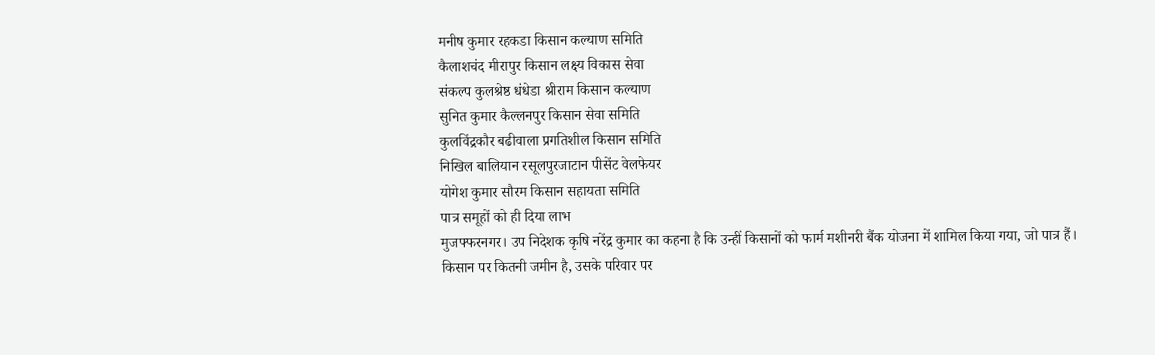मनीष कुमार रहकडा किसान कल्याण समिति
कैलाशचंद मीरापुर किसान लक्ष्य विकास सेवा
संकल्प कुलश्रेष्ठ धंधेडा श्रीराम किसान कल्याण
सुनित कुमार कैल्लनपुर किसान सेवा समिति
कुलविंद्रकौर बढीवाला प्रगतिशील किसान समिति
निखिल बालियान रसूलपुरजाटान पीसेंट वेलफेयर
योगेश कुमार सौरम किसान सहायता समिति
पात्र समूहों को ही दिया लाभ
मुजफ्फरनगर। उप निदेशक कृषि नरेंद्र कुमार का कहना है कि उन्हीं किसानों को फार्म मशीनरी बैंक योजना में शामिल किया गया, जो पात्र हैं। किसान पर कितनी जमीन है, उसके परिवार पर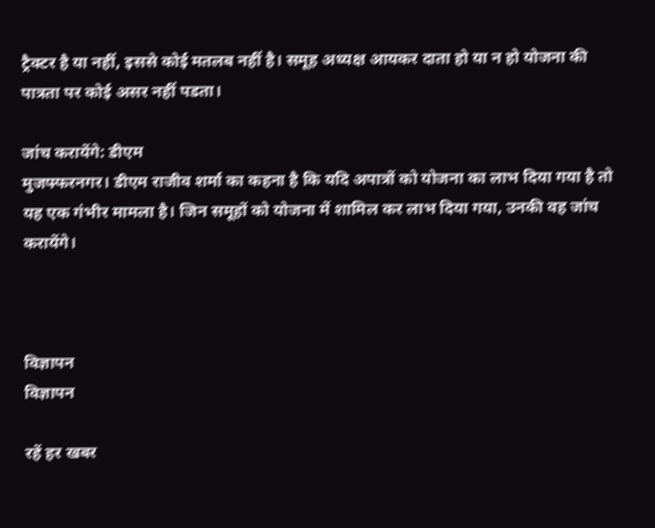ट्रैक्टर है या नहीं, इससे कोई मतलब नहीं है। समूह अध्यक्ष आयकर दाता हो या न हो योजना की पात्रता पर कोई असर नहीं पडता।

जांच करायेंगे: डीएम
मुजफ्फरनगर। डीएम राजीव शर्मा का कहना है कि यदि अपात्रों को योजना का लाभ दिया गया है तो यह एक गंभीर मामला है। जिन समूहों को योजना में शामिल कर लाभ दिया गया, उनकी वह जांच करायेंगे।



विज्ञापन
विज्ञापन

रहें हर खबर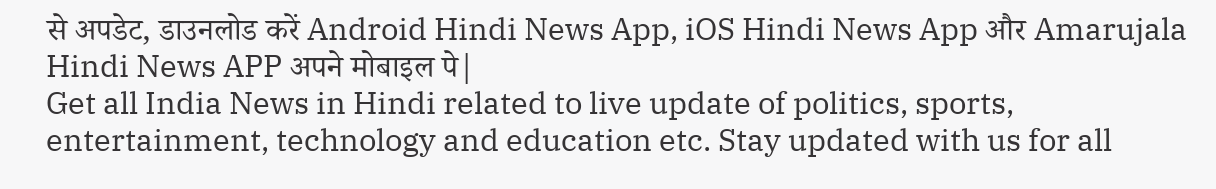से अपडेट, डाउनलोड करें Android Hindi News App, iOS Hindi News App और Amarujala Hindi News APP अपने मोबाइल पे|
Get all India News in Hindi related to live update of politics, sports, entertainment, technology and education etc. Stay updated with us for all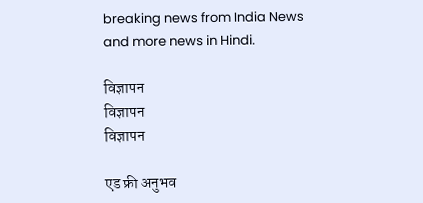breaking news from India News and more news in Hindi.

विज्ञापन
विज्ञापन
विज्ञापन

एड फ्री अनुभव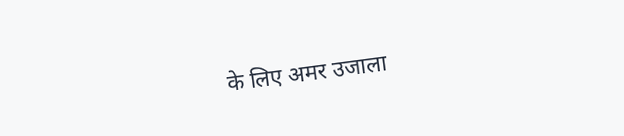के लिए अमर उजाला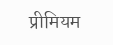प्रीमियम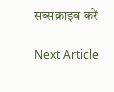सब्सक्राइब करें

Next Article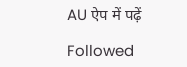AU ऐप में पढ़ें

Followed